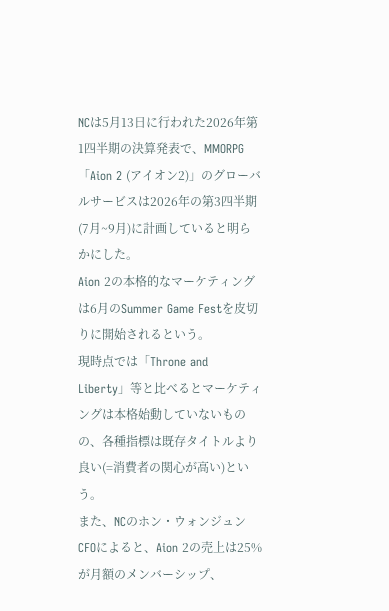NCは5月13日に行われた2026年第1四半期の決算発表で、MMORPG「Aion 2 (アイオン2)」のグローバルサービスは2026年の第3四半期(7月~9月)に計画していると明らかにした。
Aion 2の本格的なマーケティングは6月のSummer Game Festを皮切りに開始されるという。
現時点では「Throne and Liberty」等と比べるとマーケティングは本格始動していないものの、各種指標は既存タイトルより良い(=消費者の関心が高い)という。
また、NCのホン・ウォンジュンCFOによると、Aion 2の売上は25%が月額のメンバーシップ、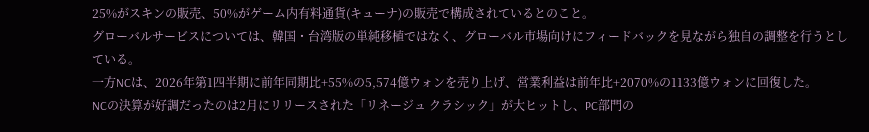25%がスキンの販売、50%がゲーム内有料通貨(キューナ)の販売で構成されているとのこと。
グローバルサービスについては、韓国・台湾版の単純移植ではなく、グローバル市場向けにフィードバックを見ながら独自の調整を行うとしている。
一方NCは、2026年第1四半期に前年同期比+55%の5,574億ウォンを売り上げ、営業利益は前年比+2070%の1133億ウォンに回復した。
NCの決算が好調だったのは2月にリリースされた「リネージュ クラシック」が大ヒットし、PC部門の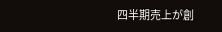四半期売上が創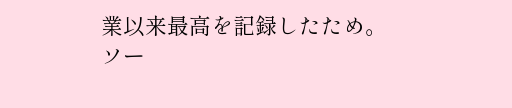業以来最高を記録したため。
ソー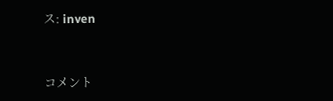ス: inven


コメント